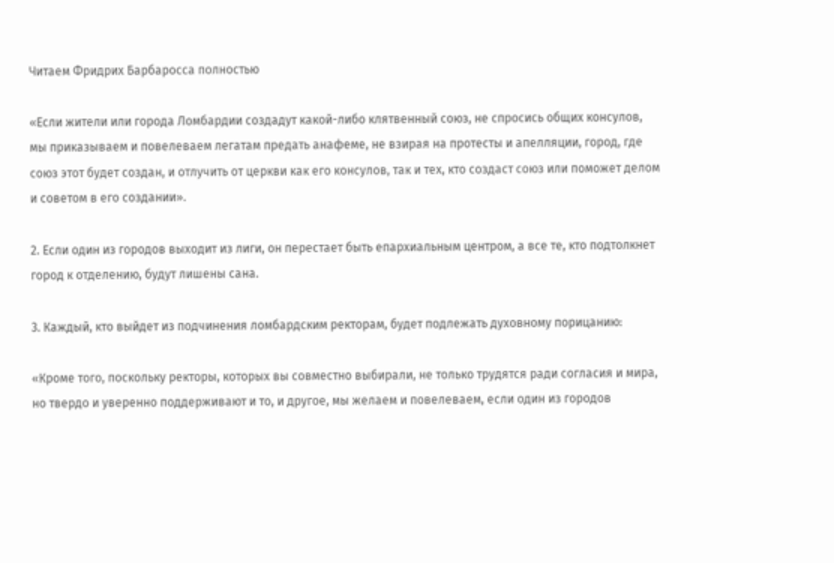Читаем Фридрих Барбаросса полностью

«Если жители или города Ломбардии создадут какой-либо клятвенный союз, не спросись общих консулов, мы приказываем и повелеваем легатам предать анафеме, не взирая на протесты и апелляции, город, где союз этот будет создан, и отлучить от церкви как его консулов, так и тех, кто создаст союз или поможет делом и советом в его создании».

2. Если один из городов выходит из лиги, он перестает быть епархиальным центром, а все те, кто подтолкнет город к отделению, будут лишены сана.

3. Каждый, кто выйдет из подчинения ломбардским ректорам, будет подлежать духовному порицанию:

«Кроме того, поскольку ректоры, которых вы совместно выбирали, не только трудятся ради согласия и мира, но твердо и уверенно поддерживают и то, и другое, мы желаем и повелеваем, если один из городов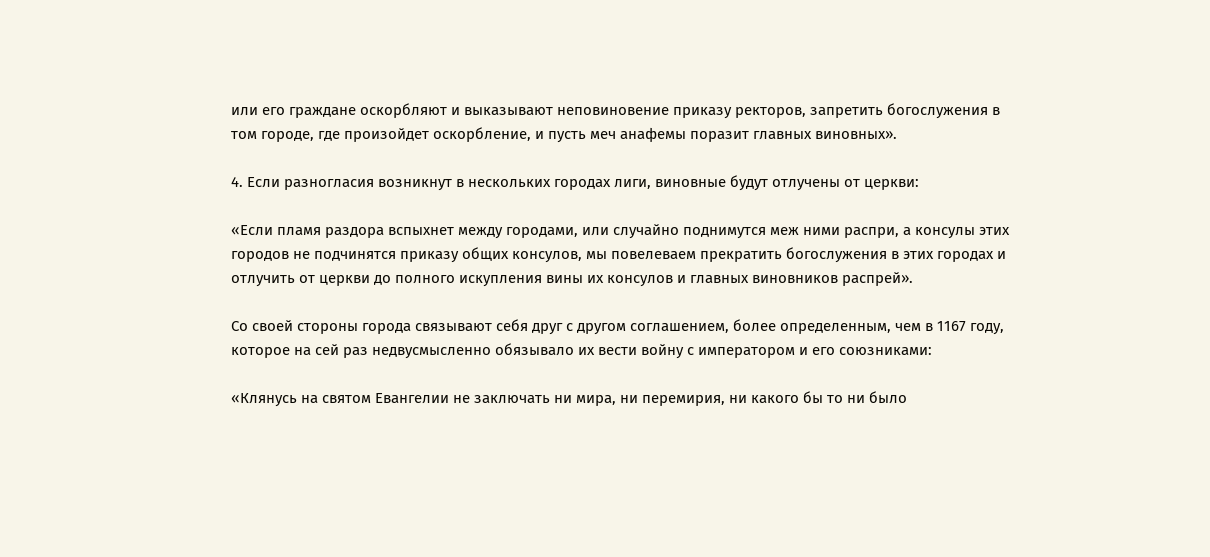или его граждане оскорбляют и выказывают неповиновение приказу ректоров, запретить богослужения в том городе, где произойдет оскорбление, и пусть меч анафемы поразит главных виновных».

4. Если разногласия возникнут в нескольких городах лиги, виновные будут отлучены от церкви:

«Если пламя раздора вспыхнет между городами, или случайно поднимутся меж ними распри, а консулы этих городов не подчинятся приказу общих консулов, мы повелеваем прекратить богослужения в этих городах и отлучить от церкви до полного искупления вины их консулов и главных виновников распрей».

Со своей стороны города связывают себя друг с другом соглашением, более определенным, чем в 1167 году, которое на сей раз недвусмысленно обязывало их вести войну с императором и его союзниками:

«Клянусь на святом Евангелии не заключать ни мира, ни перемирия, ни какого бы то ни было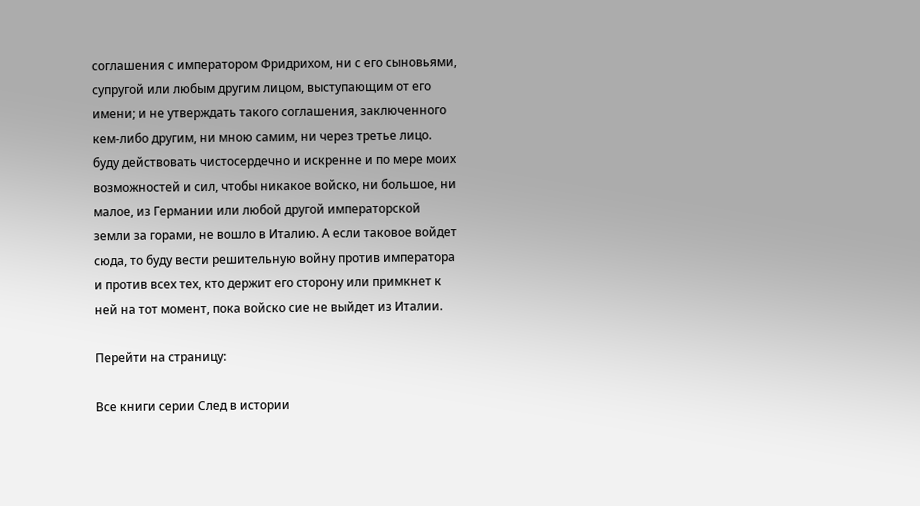соглашения с императором Фридрихом, ни с его сыновьями, супругой или любым другим лицом, выступающим от его имени; и не утверждать такого соглашения, заключенного кем-либо другим, ни мною самим, ни через третье лицо. буду действовать чистосердечно и искренне и по мере моих возможностей и сил, чтобы никакое войско, ни большое, ни малое, из Германии или любой другой императорской земли за горами, не вошло в Италию. А если таковое войдет сюда, то буду вести решительную войну против императора и против всех тех, кто держит его сторону или примкнет к ней на тот момент, пока войско сие не выйдет из Италии.

Перейти на страницу:

Все книги серии След в истории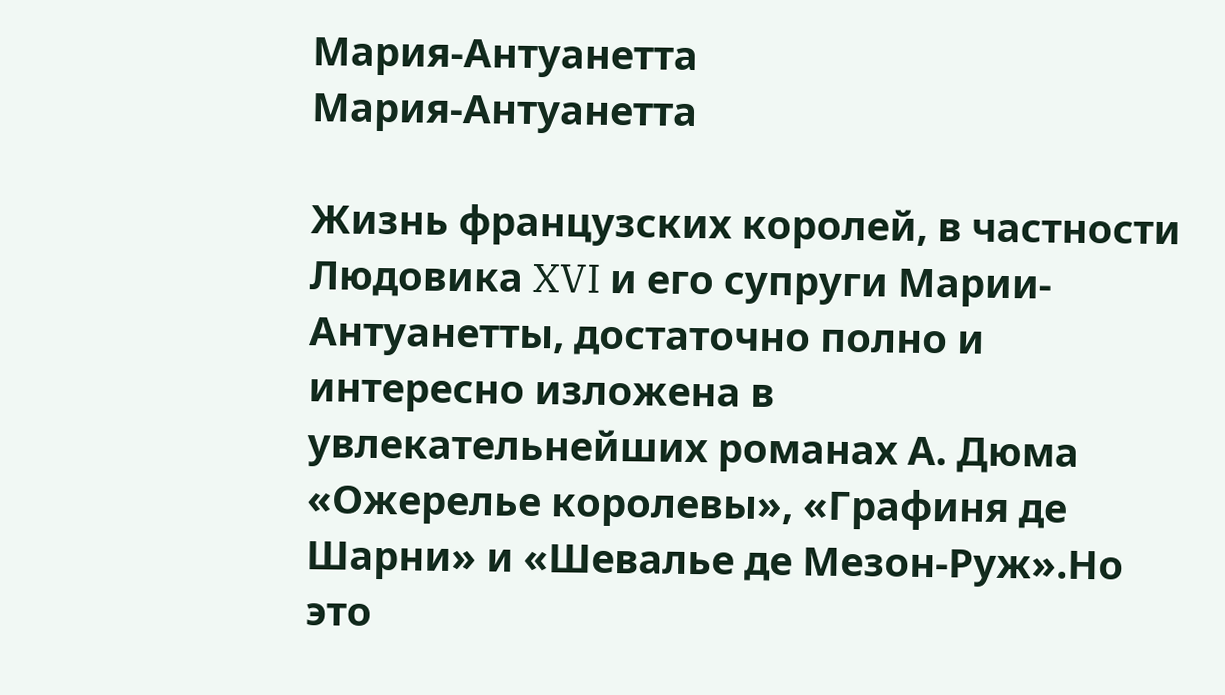Мария-Антуанетта
Мария-Антуанетта

Жизнь французских королей, в частности Людовика XVI и его супруги Марии-Антуанетты, достаточно полно и интересно изложена в увлекательнейших романах А. Дюма «Ожерелье королевы», «Графиня де Шарни» и «Шевалье де Мезон-Руж».Но это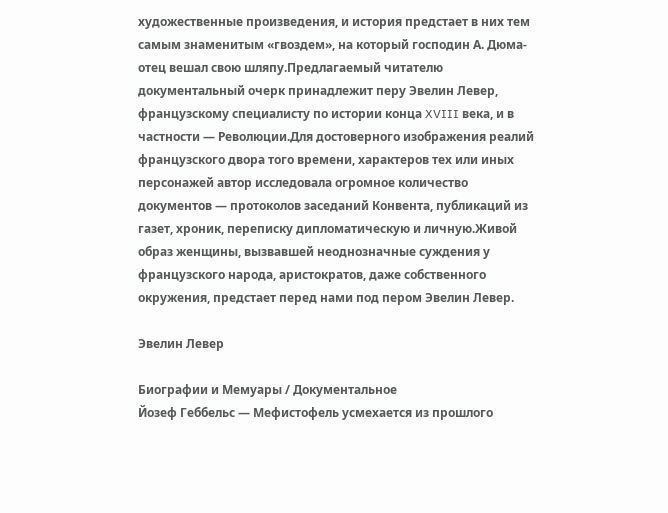художественные произведения, и история предстает в них тем самым знаменитым «гвоздем», на который господин А. Дюма-отец вешал свою шляпу.Предлагаемый читателю документальный очерк принадлежит перу Эвелин Левер, французскому специалисту по истории конца XVIII века, и в частности — Революции.Для достоверного изображения реалий французского двора того времени, характеров тех или иных персонажей автор исследовала огромное количество документов — протоколов заседаний Конвента, публикаций из газет, хроник, переписку дипломатическую и личную.Живой образ женщины, вызвавшей неоднозначные суждения у французского народа, аристократов, даже собственного окружения, предстает перед нами под пером Эвелин Левер.

Эвелин Левер

Биографии и Мемуары / Документальное
Йозеф Геббельс — Мефистофель усмехается из прошлого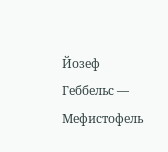Йозеф Геббельс — Мефистофель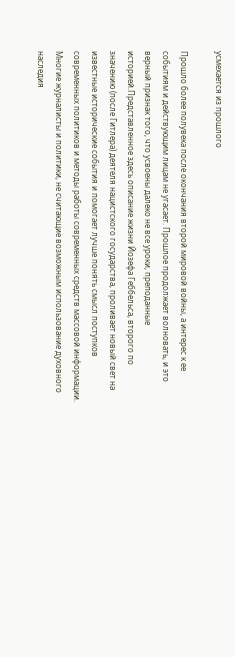усмехается из прошлого

Прошло более полувека после окончания второй мировой войны, а интерес к ее событиям и действующим лицам не угасает. Прошлое продолжает волновать, и это верный признак того, что усвоены далеко не все уроки, преподанные историей.Представленное здесь описание жизни Йозефа Геббельса, второго по значению (после Гитлера) деятеля нацистского государства, проливает новый свет на известные исторические события и помогает лучше понять смысл поступков современных политиков и методы работы современных средств массовой информации. Многие журналисты и политики, не считающие возможным использование духовного наследия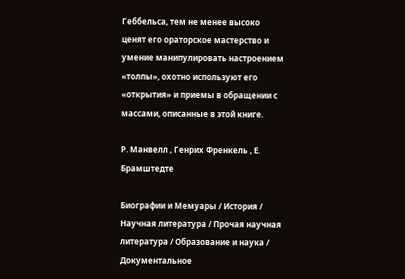Геббельса, тем не менее высоко ценят его ораторское мастерство и умение манипулировать настроением «толпы», охотно используют его «открытия» и приемы в обращении с массами, описанные в этой книге.

Р. Манвелл , Генрих Френкель , Е. Брамштедте

Биографии и Мемуары / История / Научная литература / Прочая научная литература / Образование и наука / Документальное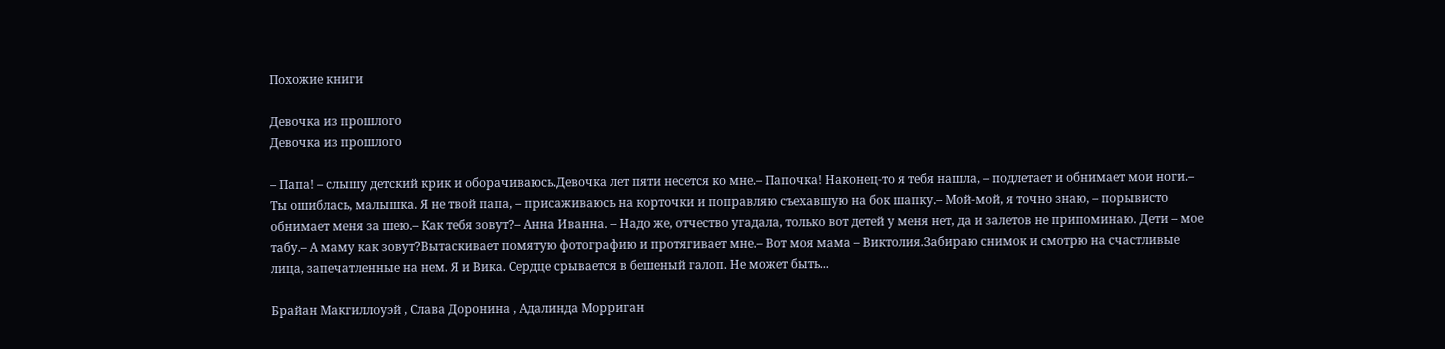Похожие книги

Девочка из прошлого
Девочка из прошлого

– Папа! – слышу детский крик и оборачиваюсь.Девочка лет пяти несется ко мне.– Папочка! Наконец-то я тебя нашла, – подлетает и обнимает мои ноги.– Ты ошиблась, малышка. Я не твой папа, – присаживаюсь на корточки и поправляю съехавшую на бок шапку.– Мой-мой, я точно знаю, – порывисто обнимает меня за шею.– Как тебя зовут?– Анна Иванна. – Надо же, отчество угадала, только вот детей у меня нет, да и залетов не припоминаю. Дети – мое табу.– А маму как зовут?Вытаскивает помятую фотографию и протягивает мне.– Вот моя мама – Виктолия.Забираю снимок и смотрю на счастливые лица, запечатленные на нем. Я и Вика. Сердце срывается в бешеный галоп. Не может быть...

Брайан Макгиллоуэй , Слава Доронина , Адалинда Морриган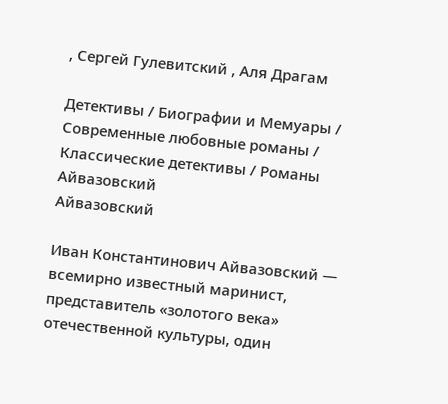, Сергей Гулевитский , Аля Драгам

Детективы / Биографии и Мемуары / Современные любовные романы / Классические детективы / Романы
Айвазовский
Айвазовский

Иван Константинович Айвазовский — всемирно известный маринист, представитель «золотого века» отечественной культуры, один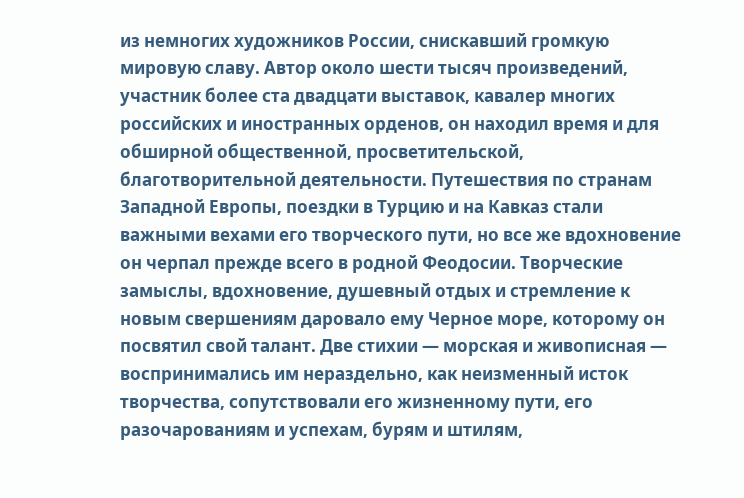из немногих художников России, снискавший громкую мировую славу. Автор около шести тысяч произведений, участник более ста двадцати выставок, кавалер многих российских и иностранных орденов, он находил время и для обширной общественной, просветительской, благотворительной деятельности. Путешествия по странам Западной Европы, поездки в Турцию и на Кавказ стали важными вехами его творческого пути, но все же вдохновение он черпал прежде всего в родной Феодосии. Творческие замыслы, вдохновение, душевный отдых и стремление к новым свершениям даровало ему Черное море, которому он посвятил свой талант. Две стихии — морская и живописная — воспринимались им нераздельно, как неизменный исток творчества, сопутствовали его жизненному пути, его разочарованиям и успехам, бурям и штилям,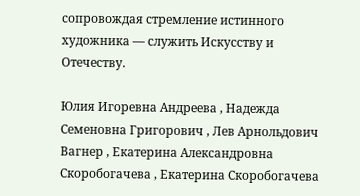сопровождая стремление истинного художника — служить Искусству и Отечеству.

Юлия Игоревна Андреева , Надежда Семеновна Григорович , Лев Арнольдович Вагнер , Екатерина Александровна Скоробогачева , Екатерина Скоробогачева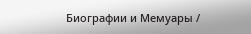Биографии и Мемуары /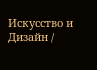Искусство и Дизайн /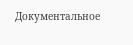Документальное